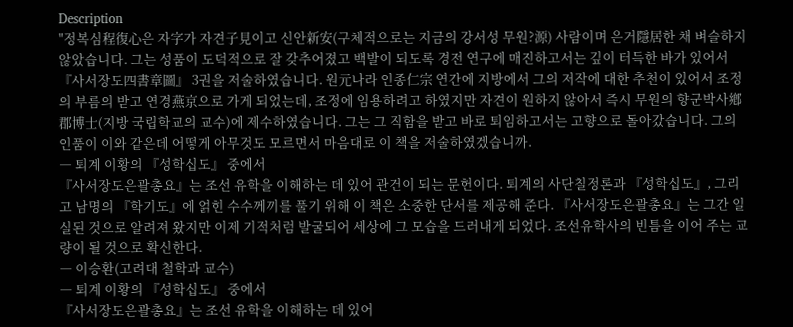Description
"정복심程復心은 자字가 자견子見이고 신안新安(구체적으로는 지금의 강서성 무원?源) 사람이며 은거隱居한 채 벼슬하지 않았습니다. 그는 성품이 도덕적으로 잘 갖추어졌고 백발이 되도록 경전 연구에 매진하고서는 깊이 터득한 바가 있어서 『사서장도四書章圖』 3권을 저술하였습니다. 원元나라 인종仁宗 연간에 지방에서 그의 저작에 대한 추천이 있어서 조정의 부름의 받고 연경燕京으로 가게 되었는데, 조정에 임용하려고 하였지만 자견이 원하지 않아서 즉시 무원의 향군박사鄕郡博士(지방 국립학교의 교수)에 제수하였습니다. 그는 그 직함을 받고 바로 퇴임하고서는 고향으로 돌아갔습니다. 그의 인품이 이와 같은데 어떻게 아무것도 모르면서 마음대로 이 책을 저술하였겠습니까.
― 퇴계 이황의 『성학십도』 중에서
『사서장도은괄총요』는 조선 유학을 이해하는 데 있어 관건이 되는 문헌이다. 퇴계의 사단칠정론과 『성학십도』, 그리고 남명의 『학기도』에 얽힌 수수께끼를 풀기 위해 이 책은 소중한 단서를 제공해 준다. 『사서장도은괄총요』는 그간 일실된 것으로 알려져 왔지만 이제 기적처럼 발굴되어 세상에 그 모습을 드러내게 되었다. 조선유학사의 빈틈을 이어 주는 교량이 될 것으로 확신한다.
― 이승환(고려대 철학과 교수)
― 퇴계 이황의 『성학십도』 중에서
『사서장도은괄총요』는 조선 유학을 이해하는 데 있어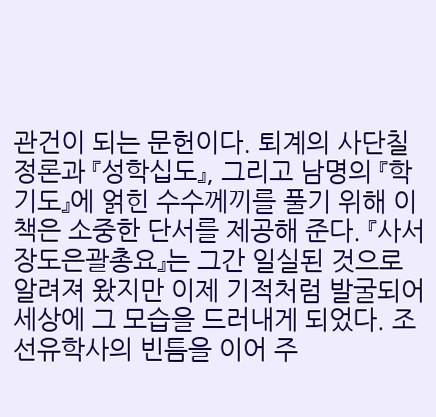관건이 되는 문헌이다. 퇴계의 사단칠정론과 『성학십도』, 그리고 남명의 『학기도』에 얽힌 수수께끼를 풀기 위해 이 책은 소중한 단서를 제공해 준다. 『사서장도은괄총요』는 그간 일실된 것으로 알려져 왔지만 이제 기적처럼 발굴되어 세상에 그 모습을 드러내게 되었다. 조선유학사의 빈틈을 이어 주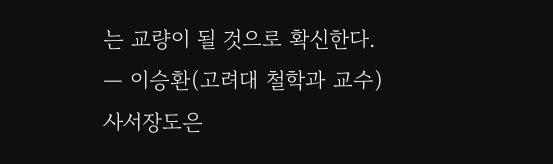는 교량이 될 것으로 확신한다.
― 이승환(고려대 철학과 교수)
사서장도은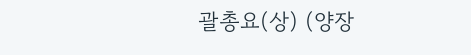괄총요(상) (양장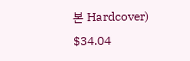본 Hardcover)
$34.04